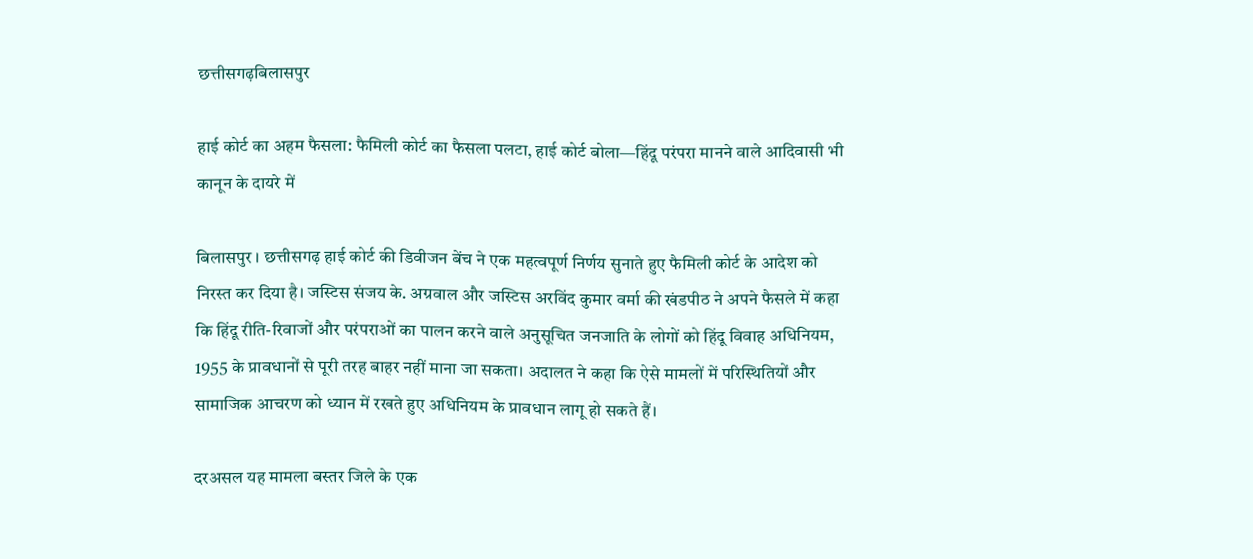छत्तीसगढ़बिलासपुर

हाई कोर्ट का अहम फैसला: फैमिली कोर्ट का फैसला पलटा, हाई कोर्ट बोला—हिंदू परंपरा मानने वाले आदिवासी भी कानून के दायरे में

बिलासपुर । छत्तीसगढ़ हाई कोर्ट की डिवीजन बेंच ने एक महत्वपूर्ण निर्णय सुनाते हुए फैमिली कोर्ट के आदेश को निरस्त कर दिया है। जस्टिस संजय के. अग्रवाल और जस्टिस अरविंद कुमार वर्मा की खंडपीठ ने अपने फैसले में कहा कि हिंदू रीति-रिवाजों और परंपराओं का पालन करने वाले अनुसूचित जनजाति के लोगों को हिंदू विवाह अधिनियम, 1955 के प्रावधानों से पूरी तरह बाहर नहीं माना जा सकता। अदालत ने कहा कि ऐसे मामलों में परिस्थितियों और सामाजिक आचरण को ध्यान में रखते हुए अधिनियम के प्रावधान लागू हो सकते हैं।

दरअसल यह मामला बस्तर जिले के एक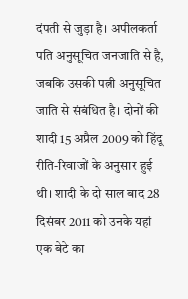दंपती से जुड़ा है। अपीलकर्ता पति अनुसूचित जनजाति से है, जबकि उसकी पत्नी अनुसूचित जाति से संबंधित है। दोनों की शादी 15 अप्रैल 2009 को हिंदू रीति-रिवाजों के अनुसार हुई थी। शादी के दो साल बाद 28 दिसंबर 2011 को उनके यहां एक बेटे का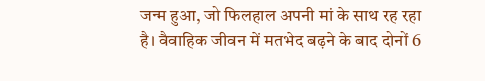जन्म हुआ, जो फिलहाल अपनी मां के साथ रह रहा है। वैवाहिक जीवन में मतभेद बढ़ने के बाद दोनों 6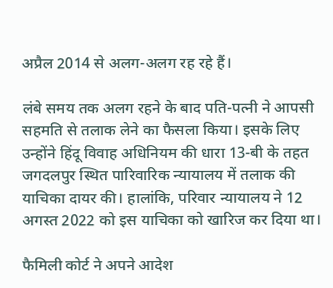अप्रैल 2014 से अलग-अलग रह रहे हैं।

लंबे समय तक अलग रहने के बाद पति-पत्नी ने आपसी सहमति से तलाक लेने का फैसला किया। इसके लिए उन्होंने हिंदू विवाह अधिनियम की धारा 13-बी के तहत जगदलपुर स्थित पारिवारिक न्यायालय में तलाक की याचिका दायर की। हालांकि, परिवार न्यायालय ने 12 अगस्त 2022 को इस याचिका को खारिज कर दिया था।

फैमिली कोर्ट ने अपने आदेश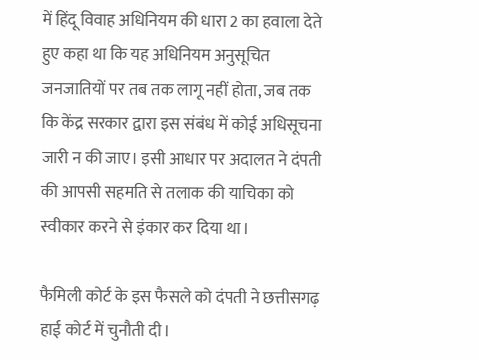में हिंदू विवाह अधिनियम की धारा 2 का हवाला देते हुए कहा था कि यह अधिनियम अनुसूचित जनजातियों पर तब तक लागू नहीं होता, जब तक कि केंद्र सरकार द्वारा इस संबंध में कोई अधिसूचना जारी न की जाए। इसी आधार पर अदालत ने दंपती की आपसी सहमति से तलाक की याचिका को स्वीकार करने से इंकार कर दिया था।

फैमिली कोर्ट के इस फैसले को दंपती ने छत्तीसगढ़ हाई कोर्ट में चुनौती दी।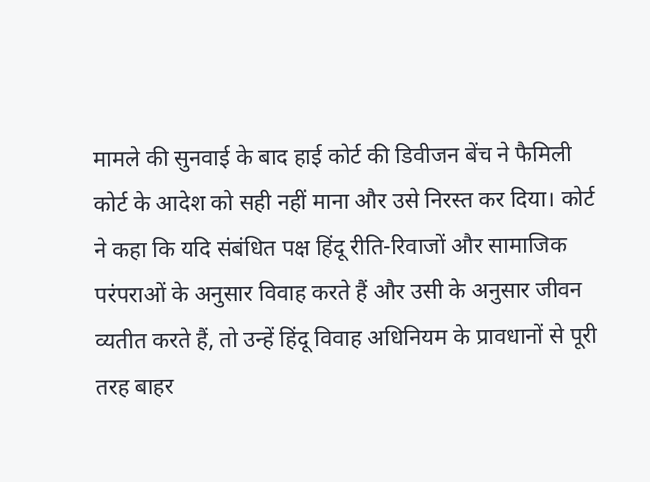मामले की सुनवाई के बाद हाई कोर्ट की डिवीजन बेंच ने फैमिली कोर्ट के आदेश को सही नहीं माना और उसे निरस्त कर दिया। कोर्ट ने कहा कि यदि संबंधित पक्ष हिंदू रीति-रिवाजों और सामाजिक परंपराओं के अनुसार विवाह करते हैं और उसी के अनुसार जीवन व्यतीत करते हैं, तो उन्हें हिंदू विवाह अधिनियम के प्रावधानों से पूरी तरह बाहर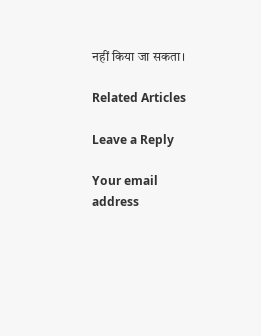नहीं किया जा सकता।

Related Articles

Leave a Reply

Your email address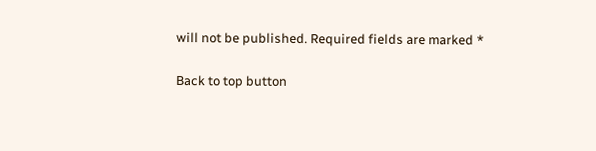will not be published. Required fields are marked *

Back to top button